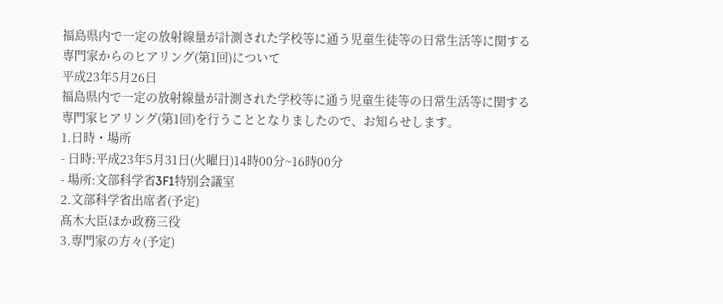福島県内で一定の放射線量が計測された学校等に通う児童生徒等の日常生活等に関する専門家からのヒアリング(第1回)について
平成23年5月26日
福島県内で一定の放射線量が計測された学校等に通う児童生徒等の日常生活等に関する専門家ヒアリング(第1回)を行うこととなりましたので、お知らせします。
1.日時・場所
- 日時:平成23年5月31日(火曜日)14時00分~16時00分
- 場所:文部科学省3F1特別会議室
2.文部科学省出席者(予定)
髙木大臣ほか政務三役
3.専門家の方々(予定)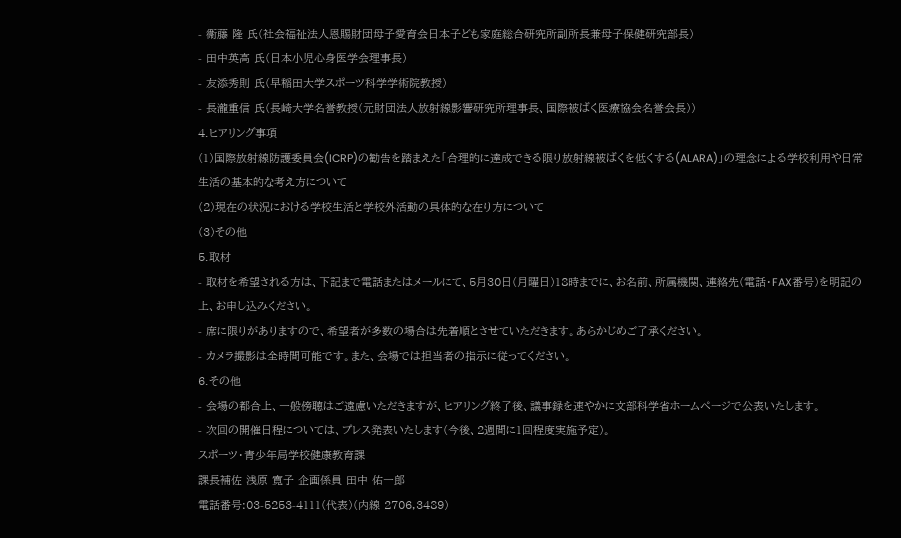- 衞藤 隆 氏(社会福祉法人恩賜財団母子愛育会日本子ども家庭総合研究所副所長兼母子保健研究部長)
- 田中英高 氏(日本小児心身医学会理事長)
- 友添秀則 氏(早稲田大学スポーツ科学学術院教授)
- 長瀧重信 氏(長崎大学名誉教授(元財団法人放射線影響研究所理事長、国際被ばく医療協会名誉会長))
4.ヒアリング事項
(1)国際放射線防護委員会(ICRP)の勧告を踏まえた「合理的に達成できる限り放射線被ばくを低くする(ALARA)」の理念による学校利用や日常生活の基本的な考え方について
(2)現在の状況における学校生活と学校外活動の具体的な在り方について
(3)その他
5.取材
- 取材を希望される方は、下記まで電話またはメールにて、5月30日(月曜日)18時までに、お名前、所属機関、連絡先(電話・FAX番号)を明記の上、お申し込みください。
- 席に限りがありますので、希望者が多数の場合は先着順とさせていただきます。あらかじめご了承ください。
- カメラ撮影は全時間可能です。また、会場では担当者の指示に従ってください。
6.その他
- 会場の都合上、一般傍聴はご遠慮いただきますが、ヒアリング終了後、議事録を速やかに文部科学省ホームページで公表いたします。
- 次回の開催日程については、プレス発表いたします(今後、2週間に1回程度実施予定)。
スポーツ・青少年局学校健康教育課
課長補佐 浅原 寛子 企画係員 田中 佑一郎
電話番号:03-5253-4111(代表)(内線 2706,3489)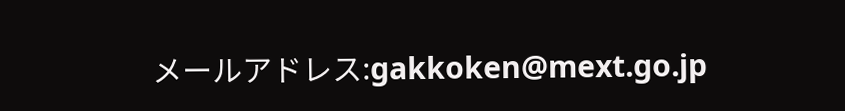メールアドレス:gakkoken@mext.go.jp